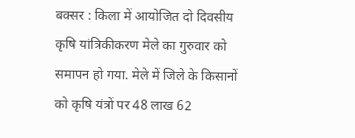बक्सर : किला में आयोजित दो दिवसीय कृषि यांत्रिकीकरण मेले का गुरुवार को समापन हो गया. मेले में जिले के किसानों को कृषि यंत्रों पर 48 लाख 62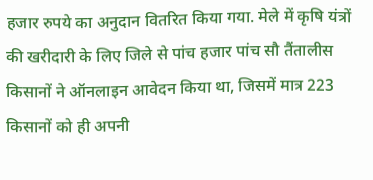हजार रुपये का अनुदान वितरित किया गया. मेले में कृषि यंत्रों की खरीदारी के लिए जिले से पांच हजार पांच सौ तैंतालीस किसानों ने ऑनलाइन आवेदन किया था, जिसमें मात्र 223 किसानों को ही अपनी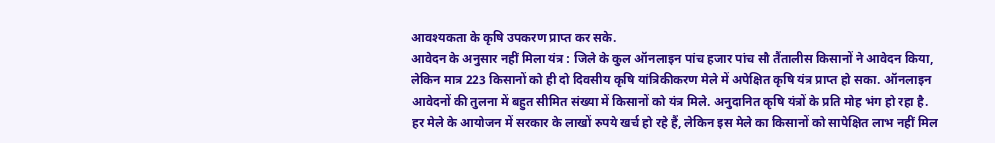आवश्यकता के कृषि उपकरण प्राप्त कर सके.
आवेदन के अनुसार नहीं मिला यंत्र : जिले के कुल ऑनलाइन पांच हजार पांच सौ तैंतालीस किसानों ने आवेदन किया, लेकिन मात्र 223 किसानों को ही दो दिवसीय कृषि यांत्रिकीकरण मेले में अपेक्षित कृषि यंत्र प्राप्त हो सका. ऑनलाइन आवेदनों की तुलना में बहुत सीमित संख्या में किसानों को यंत्र मिले. अनुदानित कृषि यंत्रों के प्रति मोह भंग हो रहा है. हर मेले के आयोजन में सरकार के लाखों रुपये खर्च हो रहे हैं, लेकिन इस मेले का किसानों को सापेक्षित लाभ नहीं मिल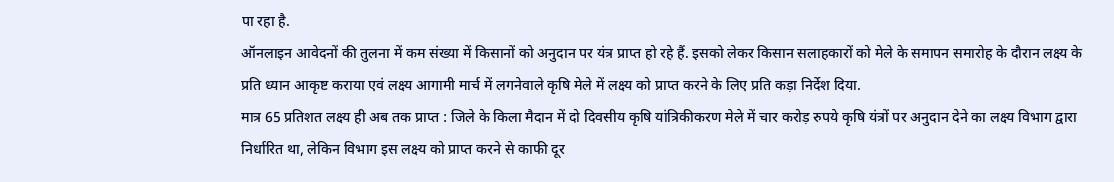पा रहा है.
ऑनलाइन आवेदनों की तुलना में कम संख्या में किसानों को अनुदान पर यंत्र प्राप्त हो रहे हैं. इसको लेकर किसान सलाहकारों को मेले के समापन समारोह के दौरान लक्ष्य के प्रति ध्यान आकृष्ट कराया एवं लक्ष्य आगामी मार्च में लगनेवाले कृषि मेले में लक्ष्य को प्राप्त करने के लिए प्रति कड़ा निर्देश दिया.
मात्र 65 प्रतिशत लक्ष्य ही अब तक प्राप्त : जिले के किला मैदान में दो दिवसीय कृषि यांत्रिकीकरण मेले में चार करोड़ रुपये कृषि यंत्रों पर अनुदान देने का लक्ष्य विभाग द्वारा निर्धारित था, लेकिन विभाग इस लक्ष्य को प्राप्त करने से काफी दूर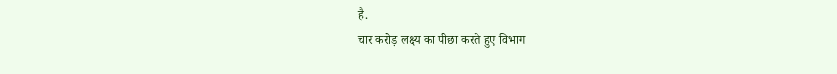है.
चार करोड़ लक्ष्य का पीछा करते हुए विभाग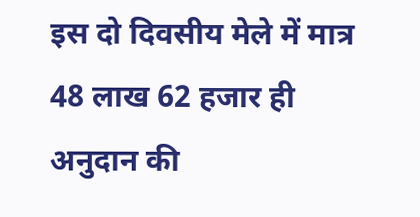इस दो दिवसीय मेले में मात्र 48 लाख 62 हजार ही अनुदान की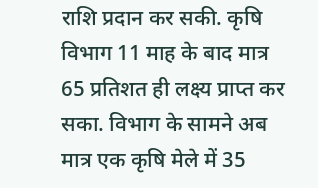राशि प्रदान कर सकी. कृषि विभाग 11 माह के बाद मात्र 65 प्रतिशत ही लक्ष्य प्राप्त कर सका. विभाग के सामने अब मात्र एक कृषि मेले में 35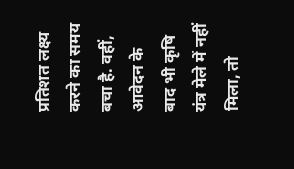प्रतिशत लक्ष्य करने का समय बचा है. वहीं, आवेदन के बाद भी कृषि यंत्र मेले में नहीं मिला, तो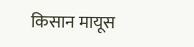किसान मायूस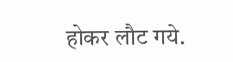होकर लौट गये.